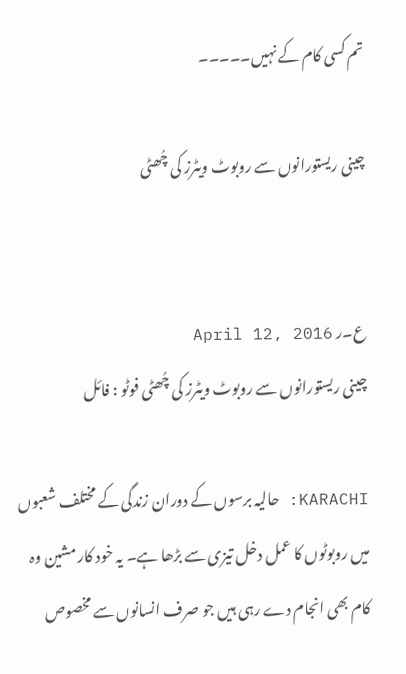تم کسی کام کے نہیں۔۔۔۔۔

چینی ریستورانوں سے روبوٹ ویٹرز کی چُھٹی


ع۔ر April 12, 2016
چینی ریستورانوں سے روبوٹ ویٹرز کی چُھٹی فوٹو : فائل

KARACHI: حالیہ برسوں کے دوران زندگی کے مختلف شعبوں میں روبوٹوں کا عمل دخل تیزی سے بڑھا ہے۔ یہ خود کار مشین وہ کام بھی انجام دے رہی ہیں جو صرف انسانوں سے مخصوص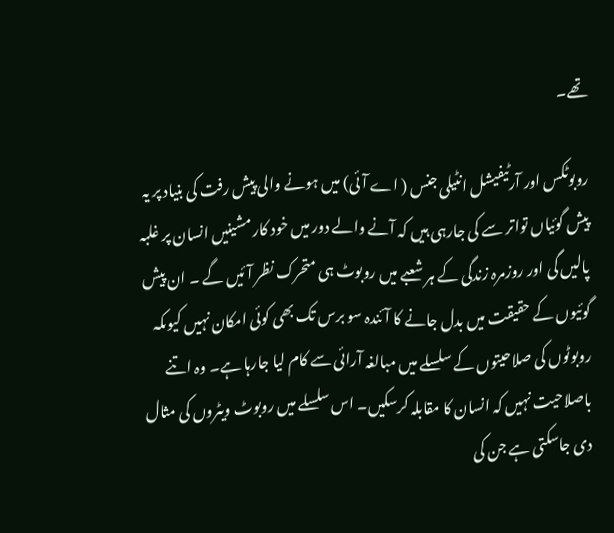تھے۔

روبوٹکس اور آرٹیفیشل انٹیلی جنس ( اے آئی) میں ہونے والی پیش رفت کی بنیاد پر یہ پیش گوئیاں تواتر سے کی جارہی ہیں کہ آنے والے دور میں خود کار مشینیں انسان پر غلبہ پالیں گی اور روزمرہ زندگی کے ہر شعبے میں روبوٹ ہی متحرک نظر آئیں گے ۔ ان پیش گوئیوں کے حقیقت میں بدل جانے کا آئندہ سو برس تک بھی کوئی امکان نہیں کیوںکہ روبوٹوں کی صلاحیتوں کے سلسلے میں مبالغہ آرائی سے کام لیا جارہا ہے۔ وہ اتنے باصلاحیت نہیں کہ انسان کا مقابلہ کرسکیں۔ اس سلسلے میں روبوٹ ویٹروں کی مثال دی جاسکتی ہے جن کی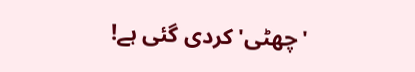'چھٹی' کردی گئی ہے!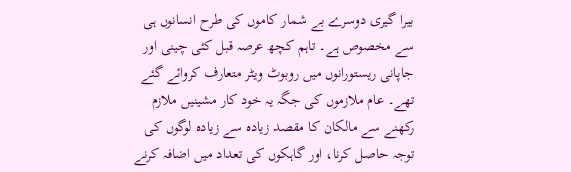بیرا گیری دوسرے بے شمار کاموں کی طرح انسانوں ہی سے مخصوص ہے۔ تاہم کچھ عرصہ قبل کئی چینی اور جاپانی ریستورانوں میں روبوٹ ویٹر متعارف کروائے گئے تھے۔ عام ملازموں کی جگہ یہ خود کار مشینیں ملازم رکھنے سے مالکان کا مقصد زیادہ سے زیادہ لوگوں کی توجہ حاصل کرنا، اور گاہکوں کی تعداد میں اضافہ کرنے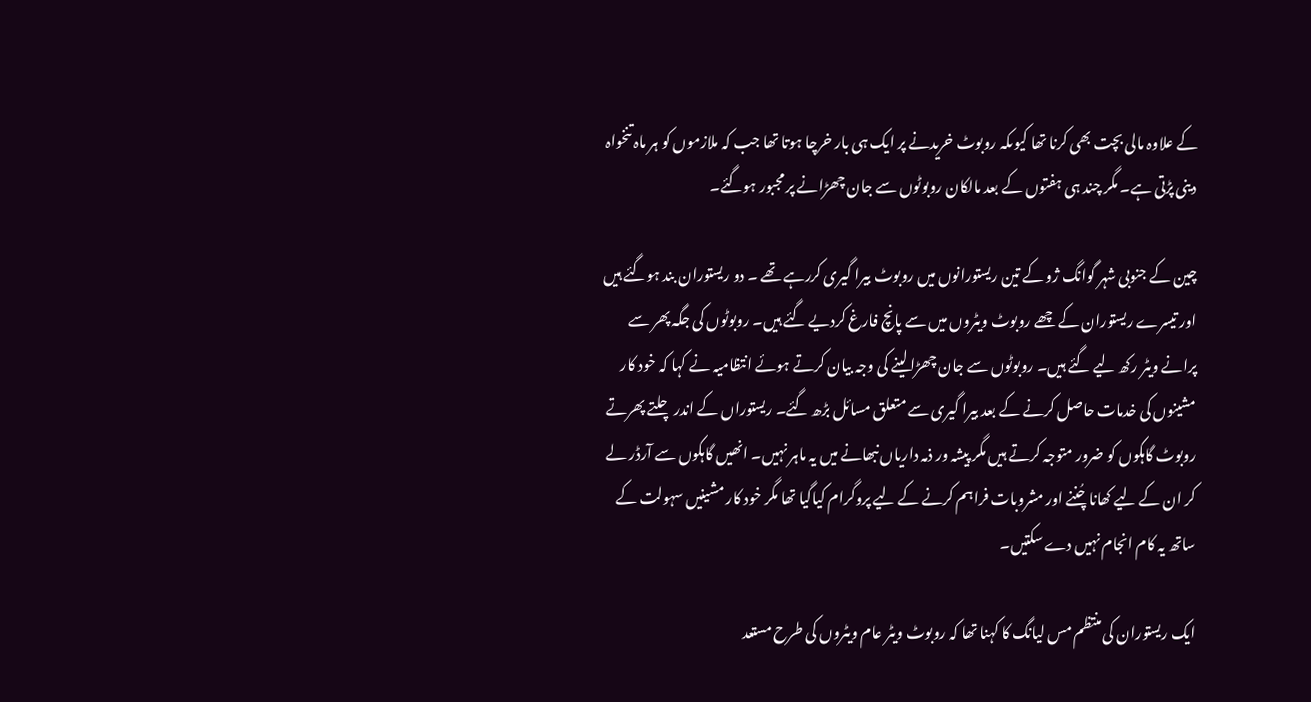کے علاوہ مالی بچت بھی کرنا تھا کیوںکہ روبوٹ خریدنے پر ایک ہی بار خرچا ہوتا تھا جب کہ ملازموں کو ہر ماہ تنخواہ دینی پڑتی ہے۔ مگر چند ہی ہفتوں کے بعد مالکان روبوٹوں سے جان چھڑانے پر مجبور ہوگئے۔

چین کے جنوبی شہر گوانگ ژو کے تین ریستورانوں میں روبوٹ بیرا گیری کررہے تھے ۔ دو ریستوران بند ہوگئے ہیں اور تیسرے ریستوران کے چھے روبوٹ ویٹروں میں سے پانچ فارغ کردیے گئے ہیں۔ روبوٹوں کی جگہ پھر سے پرانے ویٹر رکھ لیے گئے ہیں۔ روبوٹوں سے جان چھڑالینے کی وجہ بیان کرتے ہوئے انتظامیہ نے کہا کہ خود کار مشینوں کی خدمات حاصل کرنے کے بعد بیرا گیری سے متعلق مسائل بڑھ گئے۔ ریستوراں کے اندر چلتے پھرتے روبوٹ گاہکوں کو ضرور متوجہ کرتے ہیں مگر پیشہ ور ذمہ داریاں نبھانے میں یہ ماہر نہیں۔ انھیں گاہکوں سے آرڈر لے کر ان کے لیے کھانا چُننے اور مشروبات فراہم کرنے کے لیے پروگرام کیاگیا تھا مگر خود کار مشینیں سہولت کے ساتھ یہ کام انجام نہیں دے سکتیں۔

ایک ریستوران کی منتظم مس لیانگ کا کہنا تھا کہ روبوٹ ویٹر عام ویٹروں کی طرح مستعد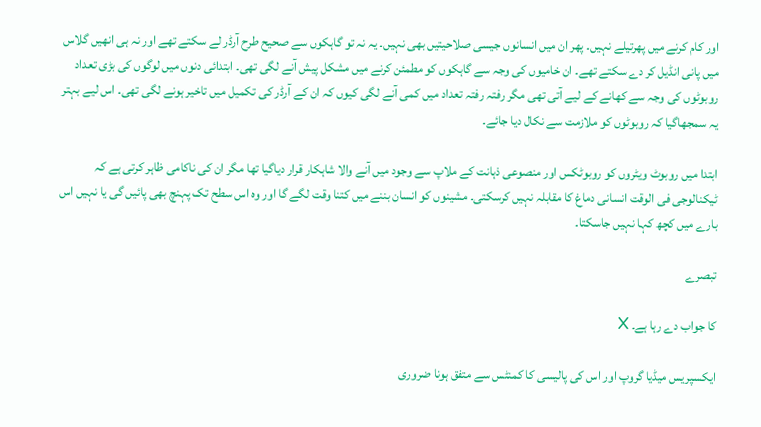اور کام کرنے میں پھرتیلے نہیں۔ پھر ان میں انسانوں جیسی صلاحیتیں بھی نہیں۔ یہ نہ تو گاہکوں سے صحیح طرح آرڈر لے سکتے تھے اور نہ ہی انھیں گلاس میں پانی انڈیل کر دے سکتے تھے۔ ان خامیوں کی وجہ سے گاہکوں کو مطمئن کرنے میں مشکل پیش آنے لگی تھی۔ ابتدائی دنوں میں لوگوں کی بڑی تعداد روبوٹوں کی وجہ سے کھانے کے لیے آتی تھی مگر رفتہ رفتہ تعداد میں کمی آنے لگی کیوں کہ ان کے آرڈر کی تکمیل میں تاخیر ہونے لگی تھی۔ اس لیے بہتر یہ سمجھاگیا کہ روبوٹوں کو ملازمت سے نکال دیا جائے۔

ابتدا میں روبوٹ ویٹروں کو روبوٹکس اور منصوعی ذہانت کے ملاپ سے وجود میں آنے والا شاہکار قرار دیاگیا تھا مگر ان کی ناکامی ظاہر کرتی ہے کہ ٹیکنالوجی فی الوقت انسانی دماغ کا مقابلہ نہیں کرسکتی۔ مشینوں کو انسان بننے میں کتنا وقت لگے گا اور وہ اس سطح تک پہنچ بھی پائیں گی یا نہیں اس بارے میں کچھ کہا نہیں جاسکتا۔

تبصرے

کا جواب دے رہا ہے۔ X

ایکسپریس میڈیا گروپ اور اس کی پالیسی کا کمنٹس سے متفق ہونا ضروری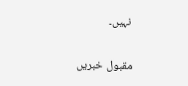نہیں۔

مقبول خبریں